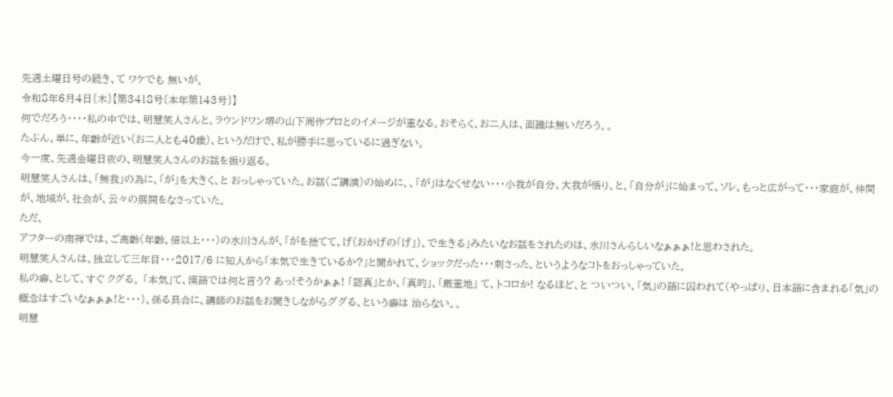先週土曜日号の続き、て ワケでも 無いが。
令和8年6月4日〔木〕【第3418号〔本年第143号〕】
何でだろう・・・・私の中では、明慧笑人さんと、ラウンドワン堺の山下周作プロとのイメージが重なる。おそらく、お二人は、面識は無いだろう。。
たぶん、単に、年齢が近い(お二人とも40歳)、というだけで、私が勝手に思っているに過ぎない。
今一度、先週金曜日夜の、明慧笑人さんのお話を振り返る。
明慧笑人さんは、「無我」の為に、「が」を大きく、と おっしゃっていた。お話(ご講演)の始めに、、「が」はなくせない・・・小我が自分、大我が悟り、と。「自分が」に始まって、ソレ、もっと広がって・・・家庭が、仲間が、地域が、社会が、云々の展開をなさっていた。
ただ、
アフターの南禅では、ご高齢(年齢、倍以上・・・)の水川さんが、「がを捨てて、げ(おかげの「げ」)、で生きる」みたいなお話をされたのは、水川さんらしいなぁぁぁ!と思わされた。
明慧笑人さんは、独立して三年目・・・2017/6 に知人から「本気で生きているか?」と聞かれて、ショックだった・・・刺さった、というようなコトをおっしゃっていた。
私の癖、として、すぐ クグる。 「本気」て、漢語では何と言う? あっ!そうかぁぁ! 「認真」とか、「真的」、「厳重地」 て、トコロか! なるほど、と ついつい、「気」の語に囚われて(やっぱり、日本語に含まれる「気」の概念はすごいなぁぁぁ!と・・・)、係る具合に、講師のお話をお聞きしながらググる、という癖は 治らない。。
明慧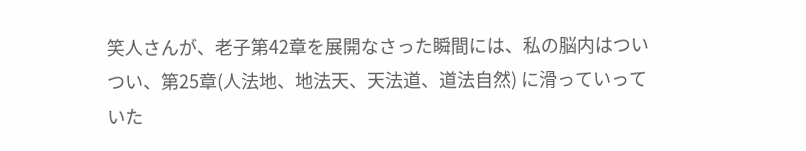笑人さんが、老子第42章を展開なさった瞬間には、私の脳内はついつい、第25章(人法地、地法天、天法道、道法自然) に滑っていっていた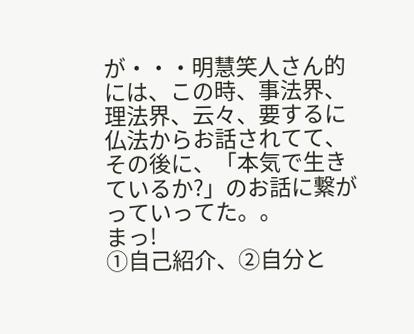が・・・明慧笑人さん的には、この時、事法界、理法界、云々、要するに仏法からお話されてて、その後に、「本気で生きているか?」のお話に繋がっていってた。。
まっ!
①自己紹介、②自分と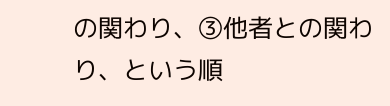の関わり、③他者との関わり、という順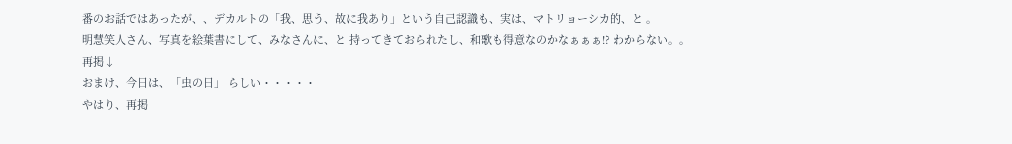番のお話ではあったが、、デカルトの「我、思う、故に我あり」という自己認識も、実は、マトリョーシカ的、と 。
明慧笑人さん、写真を絵葉書にして、みなさんに、と 持ってきておられたし、和歌も得意なのかなぁぁぁ!? わからない。。
再掲↓
おまけ、今日は、「虫の日」 らしい・・・・・
やはり、再掲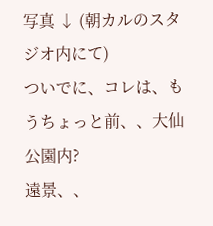写真 ↓ (朝カルのスタジオ内にて)
ついでに、コレは、もうちょっと前、、大仙公園内?
遠景、、